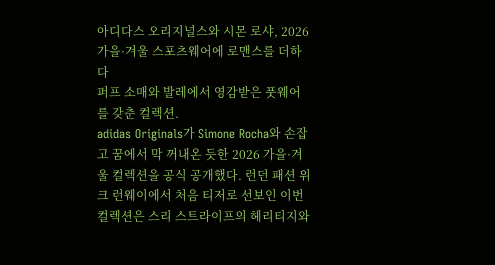아디다스 오리지널스와 시몬 로샤, 2026 가을·겨울 스포츠웨어에 로맨스를 더하다
퍼프 소매와 발레에서 영감받은 풋웨어를 갖춘 컬렉션.
adidas Originals가 Simone Rocha와 손잡고 꿈에서 막 꺼내온 듯한 2026 가을·겨울 컬렉션을 공식 공개했다. 런던 패션 위크 런웨이에서 처음 티저로 선보인 이번 컬렉션은 스리 스트라이프의 헤리티지와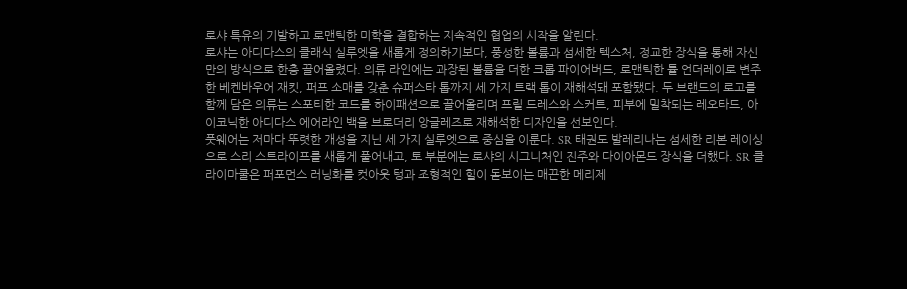로샤 특유의 기발하고 로맨틱한 미학을 결합하는 지속적인 협업의 시작을 알린다.
로샤는 아디다스의 클래식 실루엣을 새롭게 정의하기보다, 풍성한 볼륨과 섬세한 텍스처, 정교한 장식을 통해 자신만의 방식으로 한층 끌어올렸다. 의류 라인에는 과장된 볼륨을 더한 크롭 파이어버드, 로맨틱한 튤 언더레이로 변주한 베켄바우어 재킷, 퍼프 소매를 갖춘 슈퍼스타 톱까지 세 가지 트랙 톱이 재해석돼 포함됐다. 두 브랜드의 로고를 함께 담은 의류는 스포티한 코드를 하이패션으로 끌어올리며 프릴 드레스와 스커트, 피부에 밀착되는 레오타드, 아이코닉한 아디다스 에어라인 백을 브로더리 앙글레즈로 재해석한 디자인을 선보인다.
풋웨어는 저마다 뚜렷한 개성을 지닌 세 가지 실루엣으로 중심을 이룬다. SR 태권도 발레리나는 섬세한 리본 레이싱으로 스리 스트라이프를 새롭게 풀어내고, 토 부분에는 로샤의 시그니처인 진주와 다이아몬드 장식을 더했다. SR 클라이마쿨은 퍼포먼스 러닝화를 컷아웃 텅과 조형적인 힐이 돋보이는 매끈한 메리제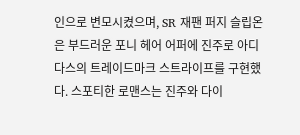인으로 변모시켰으며, SR 재팬 퍼지 슬립온은 부드러운 포니 헤어 어퍼에 진주로 아디다스의 트레이드마크 스트라이프를 구현했다. 스포티한 로맨스는 진주와 다이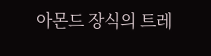아몬드 장식의 트레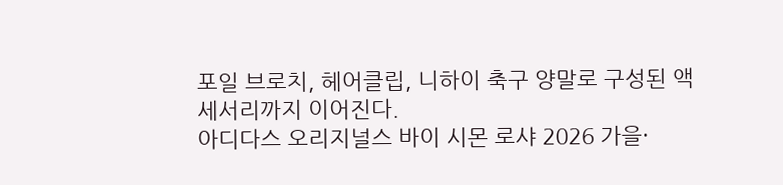포일 브로치, 헤어클립, 니하이 축구 양말로 구성된 액세서리까지 이어진다.
아디다스 오리지널스 바이 시몬 로샤 2026 가을·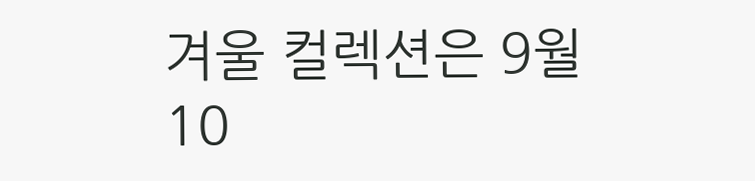겨울 컬렉션은 9월 10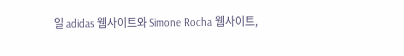일 adidas 웹사이트와 Simone Rocha 웹사이트,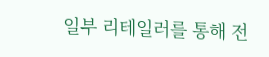일부 리테일러를 통해 전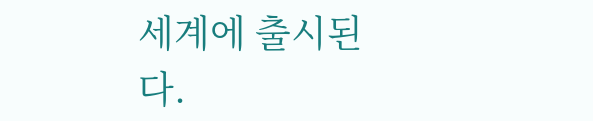세계에 출시된다.